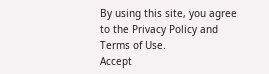By using this site, you agree to the Privacy Policy and Terms of Use.
Accept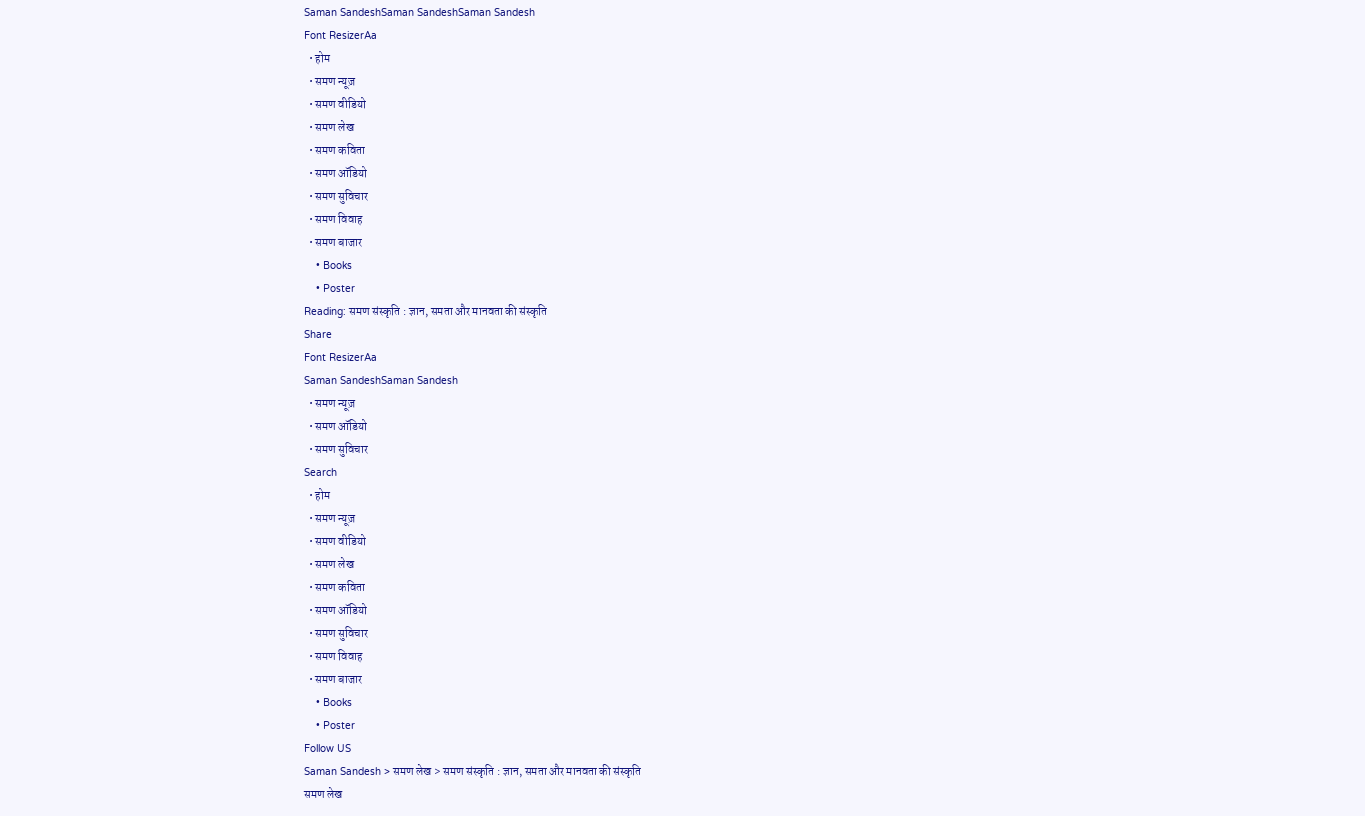Saman SandeshSaman SandeshSaman Sandesh
Font ResizerAa
  • होम
  • समण न्यूज़
  • समण वीडियो
  • समण लेख
  • समण कविता
  • समण ऑडियो
  • समण सुविचार
  • समण विवाह
  • समण बाजार
    • Books
    • Poster
Reading: समण संस्कृति : ज्ञान, समता और मानवता की संस्कृति
Share
Font ResizerAa
Saman SandeshSaman Sandesh
  • समण न्यूज़
  • समण ऑडियो
  • समण सुविचार
Search
  • होम
  • समण न्यूज़
  • समण वीडियो
  • समण लेख
  • समण कविता
  • समण ऑडियो
  • समण सुविचार
  • समण विवाह
  • समण बाजार
    • Books
    • Poster
Follow US
Saman Sandesh > समण लेख > समण संस्कृति : ज्ञान, समता और मानवता की संस्कृति
समण लेख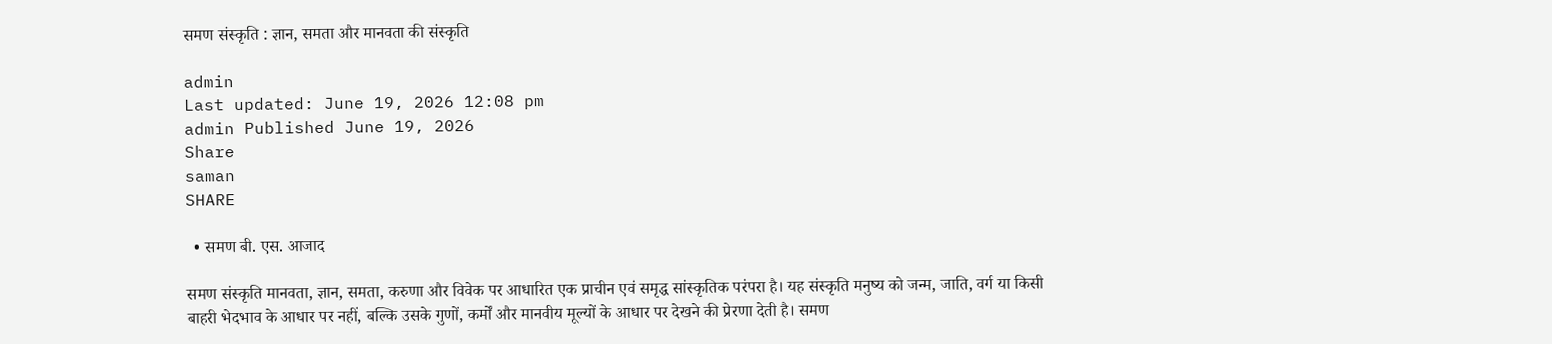समण संस्कृति : ज्ञान, समता और मानवता की संस्कृति

admin
Last updated: June 19, 2026 12:08 pm
admin Published June 19, 2026
Share
saman
SHARE

  • समण बी. एस. आजाद

समण संस्कृति मानवता, ज्ञान, समता, करुणा और विवेक पर आधारित एक प्राचीन एवं समृद्ध सांस्कृतिक परंपरा है। यह संस्कृति मनुष्य को जन्म, जाति, वर्ग या किसी बाहरी भेदभाव के आधार पर नहीं, बल्कि उसके गुणों, कर्मों और मानवीय मूल्यों के आधार पर देखने की प्रेरणा देती है। समण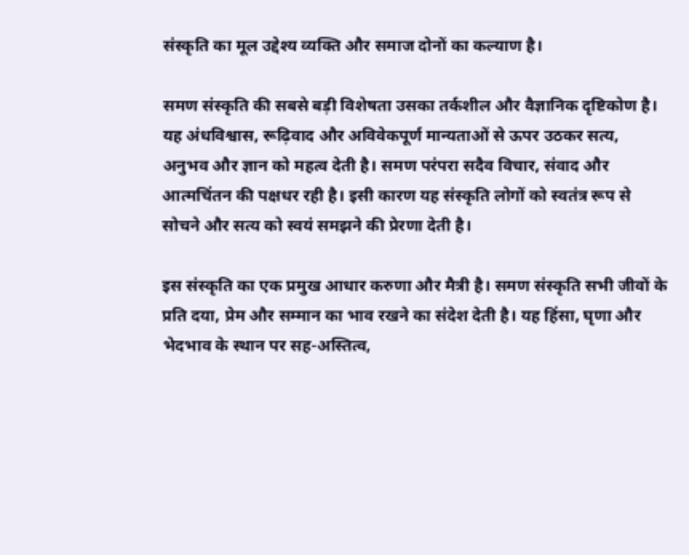संस्कृति का मूल उद्देश्य व्यक्ति और समाज दोनों का कल्याण है।

समण संस्कृति की सबसे बड़ी विशेषता उसका तर्कशील और वैज्ञानिक दृष्टिकोण है। यह अंधविश्वास, रूढ़िवाद और अविवेकपूर्ण मान्यताओं से ऊपर उठकर सत्य, अनुभव और ज्ञान को महत्व देती है। समण परंपरा सदैव विचार, संवाद और आत्मचिंतन की पक्षधर रही है। इसी कारण यह संस्कृति लोगों को स्वतंत्र रूप से सोचने और सत्य को स्वयं समझने की प्रेरणा देती है।

इस संस्कृति का एक प्रमुख आधार करुणा और मैत्री है। समण संस्कृति सभी जीवों के प्रति दया, प्रेम और सम्मान का भाव रखने का संदेश देती है। यह हिंसा, घृणा और भेदभाव के स्थान पर सह-अस्तित्व,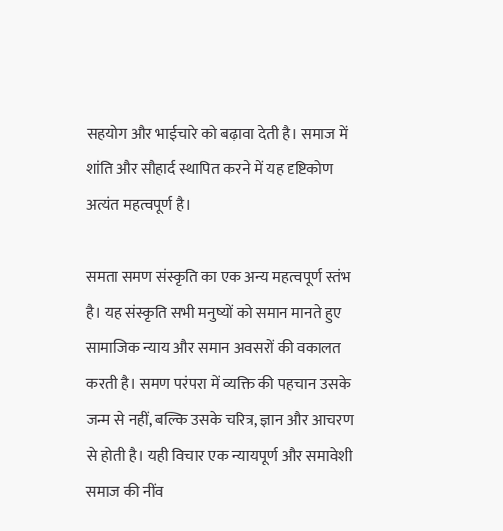सहयोग और भाईचारे को बढ़ावा देती है। समाज में शांति और सौहार्द स्थापित करने में यह दृष्टिकोण अत्यंत महत्वपूर्ण है।

समता समण संस्कृति का एक अन्य महत्वपूर्ण स्तंभ है। यह संस्कृति सभी मनुष्यों को समान मानते हुए सामाजिक न्याय और समान अवसरों की वकालत करती है। समण परंपरा में व्यक्ति की पहचान उसके जन्म से नहीं, बल्कि उसके चरित्र, ज्ञान और आचरण से होती है। यही विचार एक न्यायपूर्ण और समावेशी समाज की नींव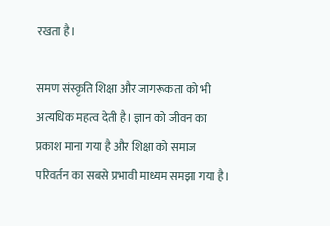रखता है।

समण संस्कृति शिक्षा और जागरूकता को भी अत्यधिक महत्व देती है। ज्ञान को जीवन का प्रकाश माना गया है और शिक्षा को समाज परिवर्तन का सबसे प्रभावी माध्यम समझा गया है।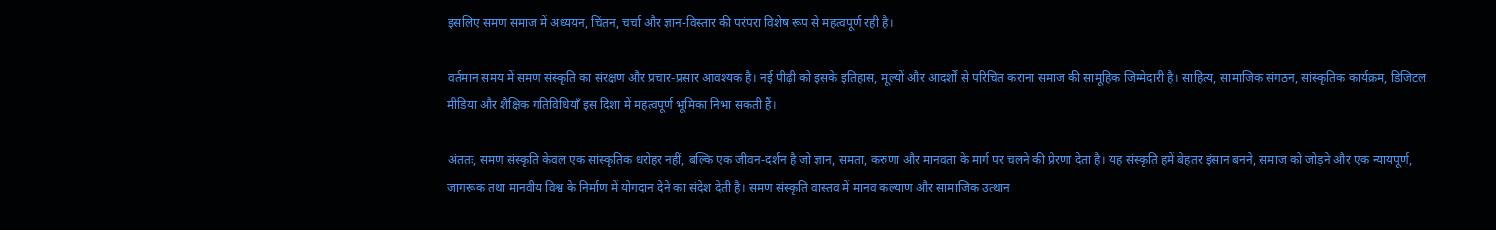इसलिए समण समाज में अध्ययन, चिंतन, चर्चा और ज्ञान-विस्तार की परंपरा विशेष रूप से महत्वपूर्ण रही है।

वर्तमान समय में समण संस्कृति का संरक्षण और प्रचार-प्रसार आवश्यक है। नई पीढ़ी को इसके इतिहास, मूल्यों और आदर्शों से परिचित कराना समाज की सामूहिक जिम्मेदारी है। साहित्य, सामाजिक संगठन, सांस्कृतिक कार्यक्रम, डिजिटल मीडिया और शैक्षिक गतिविधियाँ इस दिशा में महत्वपूर्ण भूमिका निभा सकती हैं।

अंततः, समण संस्कृति केवल एक सांस्कृतिक धरोहर नहीं, बल्कि एक जीवन-दर्शन है जो ज्ञान, समता, करुणा और मानवता के मार्ग पर चलने की प्रेरणा देता है। यह संस्कृति हमें बेहतर इंसान बनने, समाज को जोड़ने और एक न्यायपूर्ण, जागरूक तथा मानवीय विश्व के निर्माण में योगदान देने का संदेश देती है। समण संस्कृति वास्तव में मानव कल्याण और सामाजिक उत्थान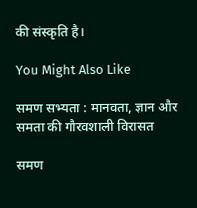की संस्कृति है।

You Might Also Like

समण सभ्यता : मानवता, ज्ञान और समता की गौरवशाली विरासत

समण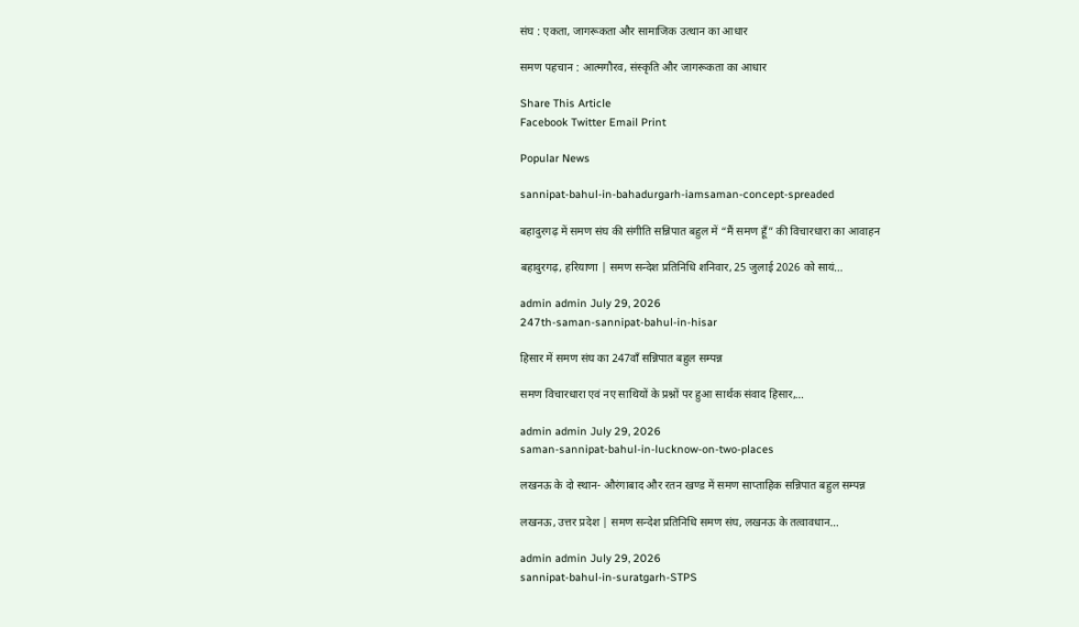संघ : एकता, जागरूकता और सामाजिक उत्थान का आधार

समण पहचान : आत्मगौरव, संस्कृति और जागरूकता का आधार

Share This Article
Facebook Twitter Email Print

Popular News

sannipat-bahul-in-bahadurgarh-iamsaman-concept-spreaded

बहादुरगढ़ में समण संघ की संगीति सन्निपात बहुल में “मैं समण हूँ” की विचारधारा का आवाहन

बहादुरगढ़, हरियाणा | समण सन्देश प्रतिनिधि शनिवार, 25 जुलाई 2026 को सायं…

admin admin July 29, 2026
247th-saman-sannipat-bahul-in-hisar

हिसार में समण संघ का 247वाँ सन्निपात बहुल सम्पन्न

समण विचारधारा एवं नए साथियों के प्रश्नों पर हुआ सार्थक संवाद हिसार,…

admin admin July 29, 2026
saman-sannipat-bahul-in-lucknow-on-two-places

लखनऊ के दो स्थान- औरंगाबाद और रतन खण्ड में समण साप्ताहिक सन्निपात बहुल सम्पन्न

लखनऊ, उत्तर प्रदेश | समण सन्देश प्रतिनिधि समण संघ, लखनऊ के तत्वावधान…

admin admin July 29, 2026
sannipat-bahul-in-suratgarh-STPS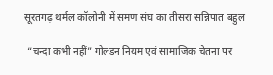सूरतगढ़ थर्मल कॉलोनी में समण संघ का तीसरा सन्निपात बहुल

 “चन्दा कभी नहीं” गोल्डन नियम एवं सामाजिक चेतना पर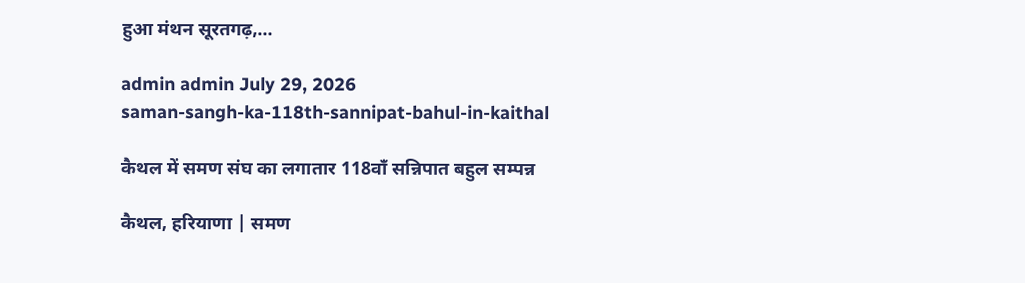हुआ मंथन सूरतगढ़,…

admin admin July 29, 2026
saman-sangh-ka-118th-sannipat-bahul-in-kaithal

कैथल में समण संघ का लगातार 118वाँ सन्निपात बहुल सम्पन्न

कैथल, हरियाणा | समण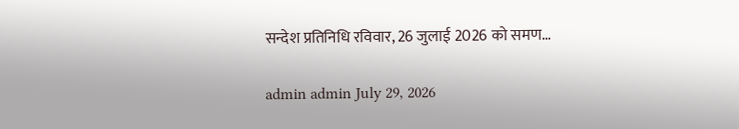सन्देश प्रतिनिधि रविवार, 26 जुलाई 2026 को समण…

admin admin July 29, 2026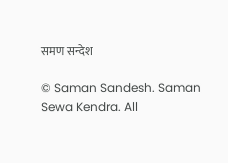समण सन्देश

© Saman Sandesh. Saman Sewa Kendra. All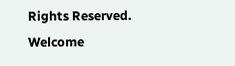Rights Reserved.
Welcome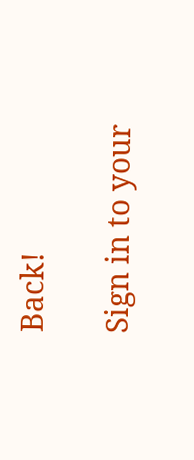Back!

Sign in to your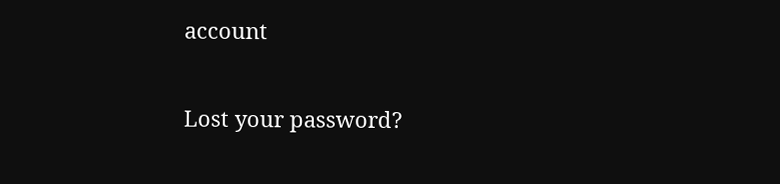account

Lost your password?